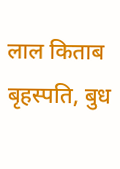लाल किताब
बृहस्पति, बुध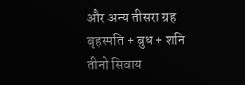और अन्य तीसरा ग्रह
बृहस्पति + बुध + शनि
तीनो सिवाय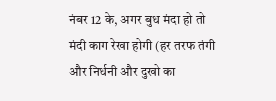नंबर 12 के, अगर बुध मंदा हो तो मंदी काग रेखा होगी (हर तरफ तंगी और निर्धनी और दुखो का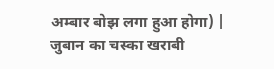अम्बार बोझ लगा हुआ होगा) | जुबान का चस्का खराबी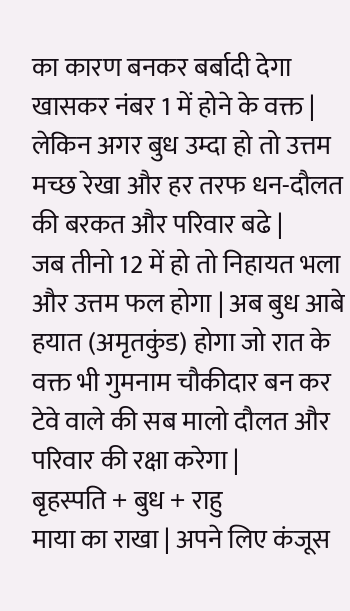का कारण बनकर बर्बादी देगा खासकर नंबर 1 में होने के वक्त | लेकिन अगर बुध उम्दा हो तो उत्तम मच्छ रेखा और हर तरफ धन-दौलत की बरकत और परिवार बढे |
जब तीनो 12 में हो तो निहायत भला और उत्तम फल होगा | अब बुध आबे हयात (अमृतकुंड) होगा जो रात के वक्त भी गुमनाम चौकीदार बन कर टेवे वाले की सब मालो दौलत और परिवार की रक्षा करेगा |
बृहस्पति + बुध + राहु
माया का राखा | अपने लिए कंजूस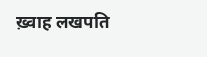ख़्वाह लखपति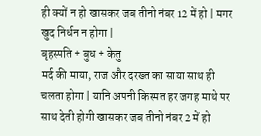ही क्यों न हो खासकर जब तीनो नंबर 12 में हो | मगर खुद निर्धन न होगा |
बृहस्पति + बुध + केतु
मर्द की माया, राज और दरख्त का साया साथ ही चलता होगा | यानि अपनी किस्मत हर जगह माथे पर साथ देती होगी खासकर जब तीनो नंबर 2 में हो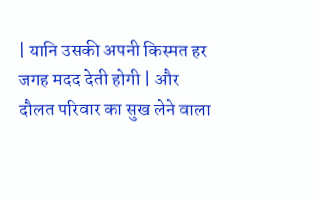| यानि उसकी अपनी किस्मत हर जगह मदद देती होगी | और दौलत परिवार का सुख लेने वाला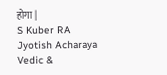होगा |
S Kuber RA
Jyotish Acharaya
Vedic &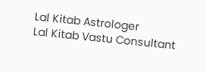Lal Kitab Astrologer
Lal Kitab Vastu Consultant